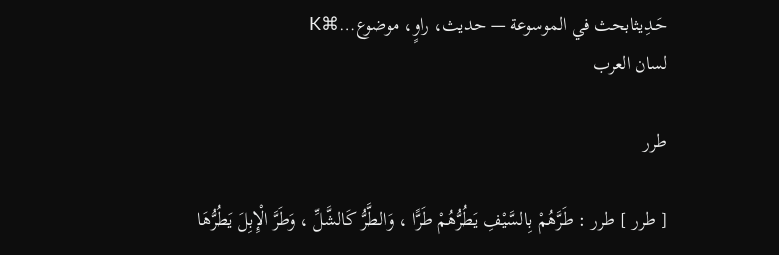حَـدِيثابحث في الموسوعة — حديث، راوٍ، موضوع…⌘K
لسان العرب

طرر

[ طرر ] طرر : طَرَّهُمْ بِالسَّيْفِ يَطُرُّهُمْ طَرًّا ، وَالطَّرُّ كَالشَّلِّ ، وَطَرَّ الْإِبِلَ يَطُرُّهَا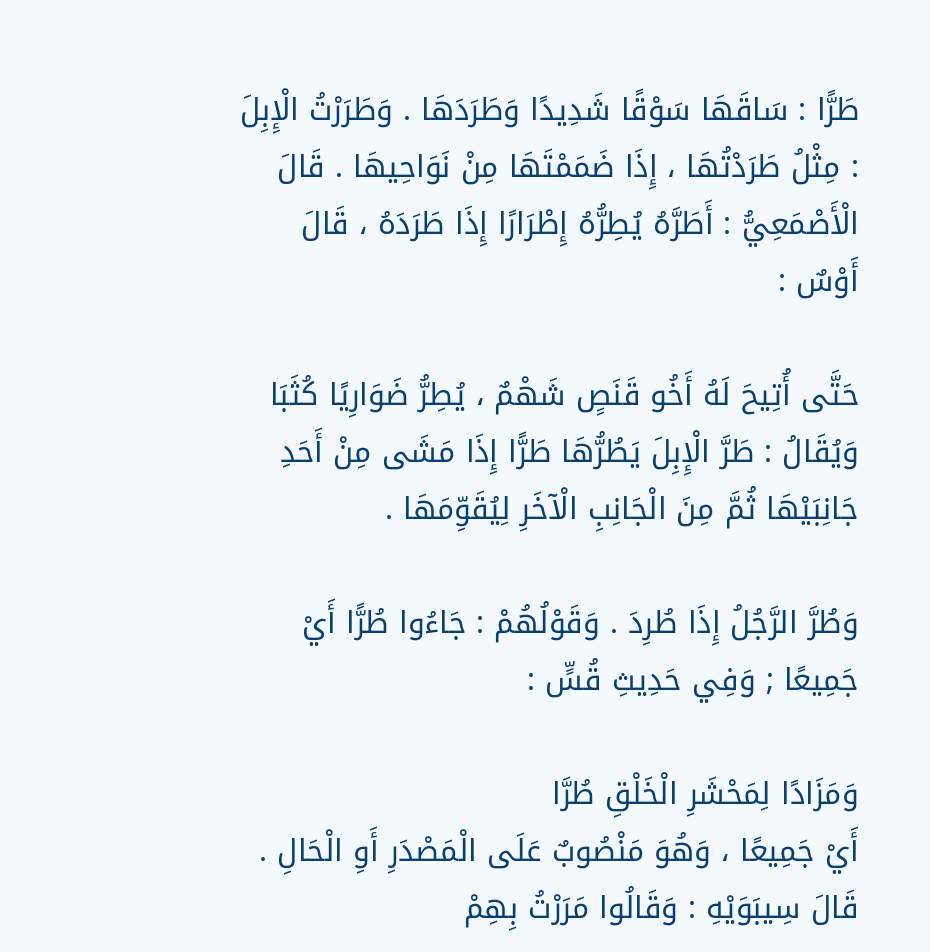طَرًّا : سَاقَهَا سَوْقًا شَدِيدًا وَطَرَدَهَا . وَطَرَرْتُ الْإِبِلَ : مِثْلُ طَرَدْتُهَا ، إِذَا ضَمَمْتَهَا مِنْ نَوَاحِيهَا . قَالَ الْأَصْمَعِيُّ : أَطَرَّهُ يُطِرُّهُ إِطْرَارًا إِذَا طَرَدَهُ ، قَالَ أَوْسٌ :

حَتَّى أُتِيحَ لَهُ أَخُو قَنَصٍ شَهْمٌ ، يُطِرُّ ضَوَارِيًا كُثَبَا
وَيُقَالُ : طَرَّ الْإِبِلَ يَطُرُّهَا طَرًّا إِذَا مَشَى مِنْ أَحَدِ جَانِبَيْهَا ثُمَّ مِنَ الْجَانِبِ الْآخَرِ لِيُقَوِّمَهَا .

وَطُرَّ الرَّجُلُ إِذَا طُرِدَ . وَقَوْلُهُمْ : جَاءُوا طُرًّا أَيْ جَمِيعًا ; وَفِي حَدِيثِ قُسٍّ :

وَمَزَادًا لِمَحْشَرِ الْخَلْقِ طُرَّا
أَيْ جَمِيعًا ، وَهُوَ مَنْصُوبٌ عَلَى الْمَصْدَرِ أَوِ الْحَالِ . قَالَ سِيبَوَيْهِ : وَقَالُوا مَرَرْتُ بِهِمْ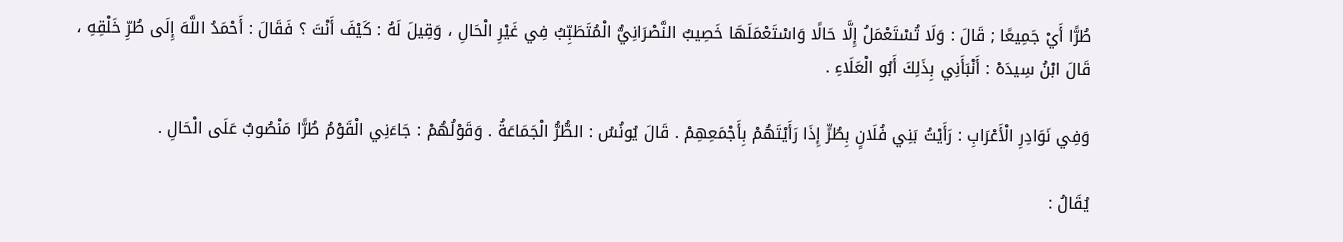طُرًّا أَيْ جَمِيعًا ; قَالَ : وَلَا تُسْتَعْمَلُ إِلَّا حَالًا وَاسْتَعْمَلَهَا خَصِيبٌ النَّصْرَانِيُّ الْمُتَطَبِّبُ فِي غَيْرِ الْحَالِ ، وَقِيلَ لَهُ : كَيْفَ أَنْتَ ؟ فَقَالَ : أَحْمَدُ اللَّهَ إِلَى طُرِّ خَلْقِهِ ، قَالَ ابْنُ سِيدَهْ : أَنْبَأَنِي بِذَلِكَ أَبُو الْعَلَاءِ .

وَفِي نَوَادِرِ الْأَعْرَابِ : رَأَيْتُ بَنِي فُلَانٍ بِطُرٍّ إِذَا رَأَيْتَهُمْ بِأَجْمَعِهِمْ . قَالَ يُونُسُ : الطُّرُّ الْجَمَاعَةُ . وَقَوْلُهُمْ : جَاءَنِي الْقَوْمُ طُرًّا مَنْصُوبٌ عَلَى الْحَالِ .

يُقَالُ :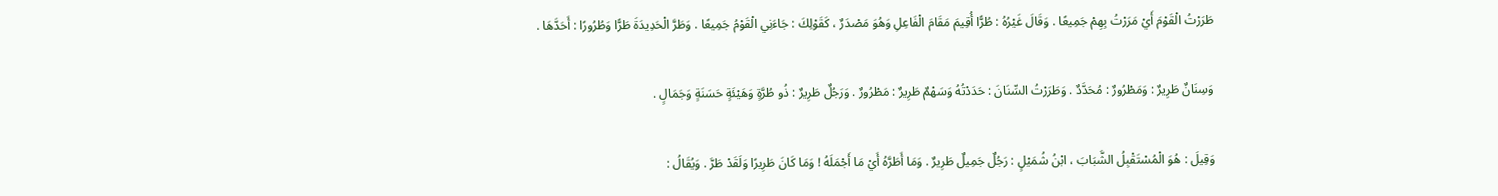طَرَرْتُ الْقَوْمَ أَيْ مَرَرْتُ بِهِمْ جَمِيعًا . وَقَالَ غَيْرُهُ : طُرًّا أُقِيمَ مَقَامَ الْفَاعِلِ وَهُوَ مَصْدَرٌ ، كَقَوْلِكَ : جَاءَنِي الْقَوْمُ جَمِيعًا . وَطَرَّ الْحَدِيدَةَ طَرًّا وَطُرُورًا : أَحَدَّهَا .

وَسِنَانٌ طَرِيرٌ : وَمَطْرُورٌ : مُحَدَّدٌ . وَطَرَرْتُ السِّنَانَ : حَدَدْتُهُ وَسَهْمٌ طَرِيرٌ : مَطْرُورٌ . وَرَجُلٌ طَرِيرٌ : ذُو طُرَّةٍ وَهَيْئَةٍ حَسَنَةٍ وَجَمَالٍ .

وَقِيلَ : هُوَ الْمُسْتَقْبِلُ الشَّبَابَ ، ابْنُ شُمَيْلٍ : رَجُلٌ جَمِيلٌ طَرِيرٌ . وَمَا أَطَرَّهُ أَيْ مَا أَجْمَلَهُ ! وَمَا كَانَ طَرِيرًا وَلَقَدْ طَرَّ . وَيُقَالُ :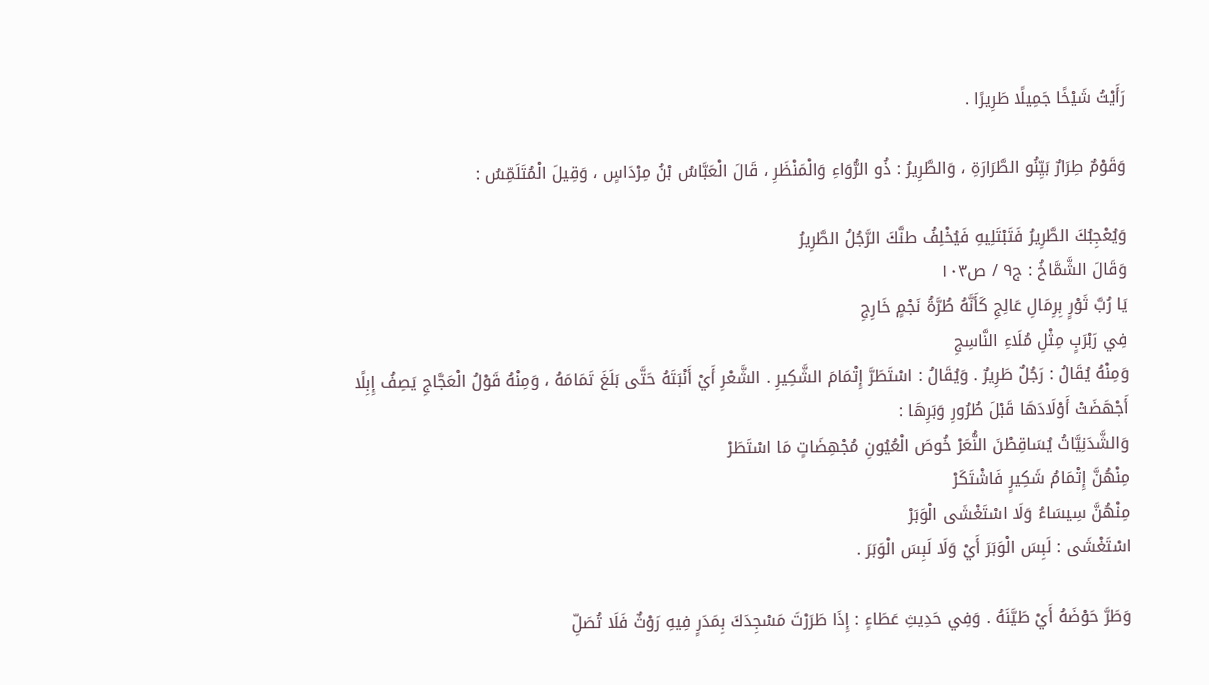رَأَيْتُ شَيْخًا جَمِيلًا طَرِيرًا .

وَقَوْمٌ طِرَارٌ بَيِّنُو الطَّرَارَةِ ، وَالطَّرِيرُ : ذُو الرُّوَاءِ وَالْمَنْظَرِ ، قَالَ الْعَبَّاسُ بْنُ مِرْدَاسٍ ، وَقِيلَ الْمُتَلَمِّسُ :

وَيُعْجِبُكَ الطَّرِيرُ فَتَبْتَلِيهِ فَيُخْلِفُ طنَّكَ الرَّجُلُ الطَّرِيرُ
وَقَالَ الشَّمَّاخُ : ج٩ / ص١٠٣
يَا رُبَّ ثَوْرٍ بِرِمَالِ عَالِجِ كَأَنَّهُ طُرَّةُ نَجْمٍ خَارِجِ
فِي رَبْرَبٍ مِثْلِ مُلَاءِ النَّاسِجِ
وَمِنْهُ يُقَالُ : رَجُلٌ طَرِيرٌ . وَيُقَالُ : اسْتَطَرَّ إِتْمَامَ الشَّكِيرِ . الشَّعْرِ أَيْ أَنْبَتَهُ حَتَّى بَلَغَ تَمَامَهُ ، وَمِنْهُ قَوْلُ الْعَجَّاجِ يَصِفُ إِبِلًا أَجْهَضَتْ أَوْلَادَهَا قَبْلَ طُرُورِ وَبَرِهَا :
وَالشَّدَنِيَّاتُ يُسَاقِطْنَ النُّعَرْ خُوصَ الْعُيُونِ مُجْهِضَاتٍ مَا اسْتَطَرْ
مِنْهُنَّ إِتْمَامُ شَكِيرٍ فَاشْتَكَرْ
مِنْهُنَّ سِيسَاءُ وَلَا اسْتَغْشَى الْوَبَرْ
اسْتَغْشَى : لَبِسَ الْوَبَرَ أَيْ وَلَا لَبِسَ الْوَبَرَ .

وَطَرَّ حَوْضَهُ أَيْ طَيَّنَهُ . وَفِي حَدِيثِ عَطَاءٍ : إِذَا طَرَرْتَ مَسْجِدَكَ بِمَدَرٍ فِيهِ رَوْثٌ فَلَا تُصَلِّ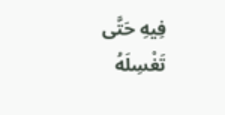فِيهِ حَتَّى تَغْسِلَهُ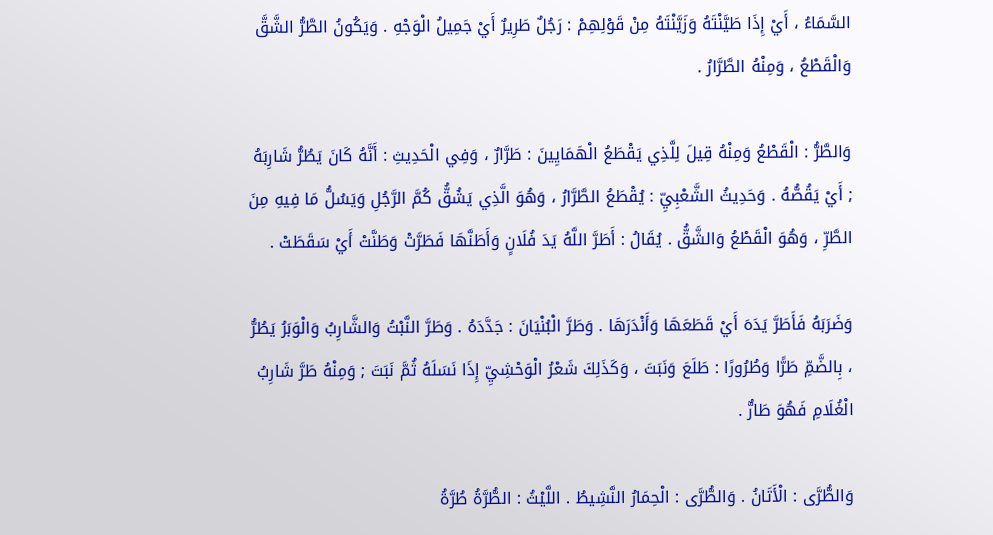السَّمَاءُ ، أَيْ إِذَا طَيَّنْتَهُ وَزَيَّنْتَهُ مِنْ قَوْلِهِمْ : رَجُلٌ طَرِيرٌ أَيْ جَمِيلُ الْوَجْهِ . وَيَكُونُ الطَّرُّ الشَّقَّ وَالْقَطْعُ ، وَمِنْهُ الطَّرَّارُ .

وَالطَّرُّ : الْقَطْعُ وَمِنْهُ قِيلَ لِلَّذِي يَقْطَعُ الْهَمَايِينَ : طَرَّارٌ ، وَفِي الْحَدِيثِ : أَنَّهُ كَانَ يَطُرُّ شَارِبَهُ ; أَيْ يَقُصُّهُ . وَحَدِيثُ الشَّعْبِيِّ : يُقْطَعُ الطَّرَّارُ ، وَهُوَ الَّذِي يَشُقُّ كُمَّ الرَّجُلِ وَيَسُلُّ مَا فِيهِ مِنَ الطَّرِّ ، وَهُوَ الْقَطْعُ وَالشَّقُّ . يُقَالُ : أَطَرَّ اللَّهُ يَدَ فُلَانٍ وَأَطَنَّهَا فَطَرَّتْ وَطَنَّتْ أَيْ سَقَطَتْ .

وَضَرَبَهُ فَأَطَرَّ يَدَهَ أَيْ قَطَعَهَا وَأَنْدَرَهَا . وَطَرَّ الْبُنْيَانَ : جَدَّدَهُ . وَطَرَّ النَّبْتُ وَالشَّارِبُ وَالْوَبَرُ يَطُرُّ ، بِالضَّمِّ طَرًّا وَطُرُورًا : طَلَعَ وَنَبَتَ ، وَكَذَلِكَ شَعْرُ الْوَحْشِيِّ إِذَا نَسَلَهُ ثُمَّ نَبَتَ ; وَمِنْهُ طَرَّ شَارِبُ الْغُلَامِ فَهُوَ طَارٌّ .

وَالطُّرَّى : الْأَتَانُ . وَالطُّرَّى : الْحِمَارُ النَّشِيطُ . اللَّيْثُ : الطُّرَّةُ طُرَّةُ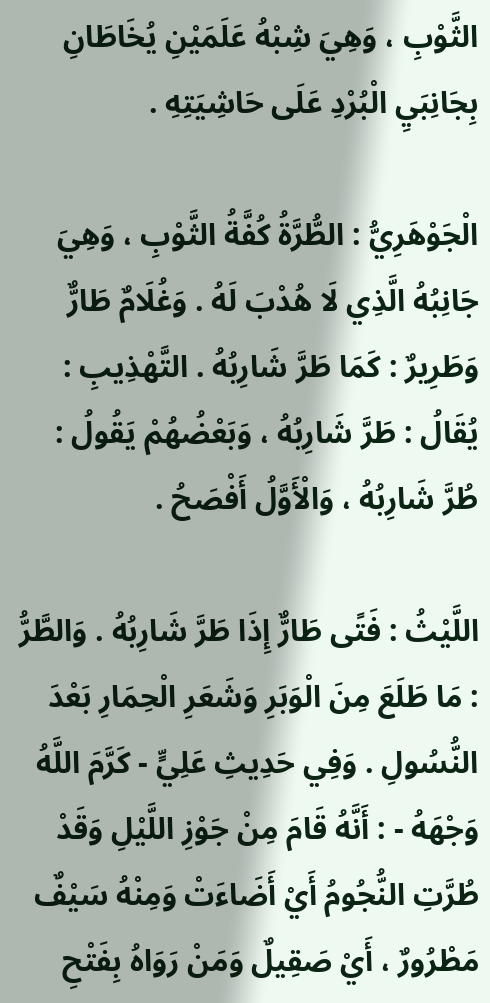الثَّوْبِ ، وَهِيَ شِبْهُ عَلَمَيْنِ يُخَاطَانِ بِجَانِبَيِ الْبُرْدِ عَلَى حَاشِيَتِهِ .

الْجَوْهَرِيُّ : الطُّرَّةُ كُفَّةُ الثَّوْبِ ، وَهِيَ جَانِبُهُ الَّذِي لَا هُدْبَ لَهُ . وَغُلَامٌ طَارٌّ وَطَرِيرٌ : كَمَا طَرَّ شَارِبُهُ . التَّهْذِيبِ : يُقَالُ : طَرَّ شَارِبُهُ ، وَبَعْضُهُمْ يَقُولُ : طُرَّ شَارِبُهُ ، وَالْأَوَّلُ أَفْصَحُ .

اللَّيْثُ : فَتًى طَارٌّ إِذَا طَرَّ شَارِبُهُ . وَالطَّرُّ : مَا طَلَعَ مِنَ الْوَبَرِ وَشَعَرِ الْحِمَارِ بَعْدَ النُّسُولِ . وَفِي حَدِيثِ عَلِيٍّ - كَرَّمَ اللَّهُ وَجْهَهُ - : أَنَّهُ قَامَ مِنْ جَوْزِ اللَّيْلِ وَقَدْ طُرَّتِ النُّجُومُ أَيْ أَضَاءَتْ وَمِنْهُ سَيْفٌ مَطْرُورٌ ، أَيْ صَقِيلٌ وَمَنْ رَوَاهُ بِفَتْحِ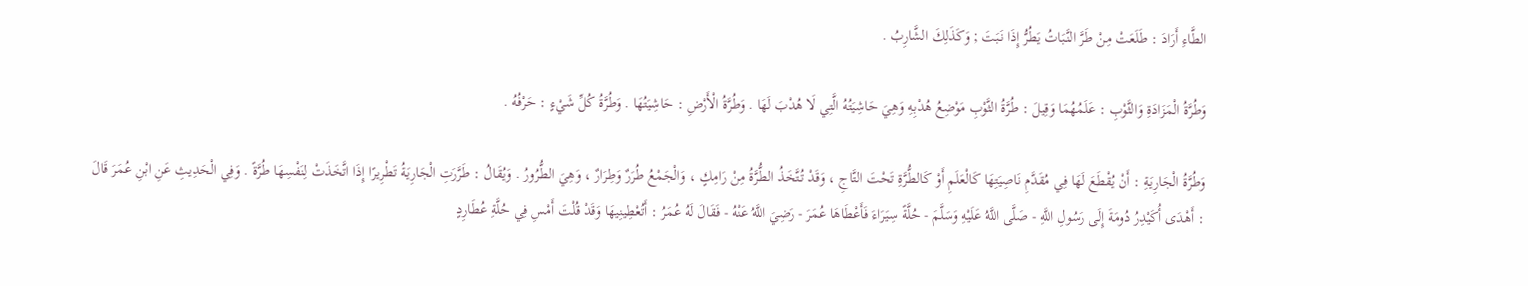الطَّاءِ أَرَادَ : طَلَعَتْ مِنْ طَرَّ النَّبَاتُ يَطُرُّ إِذَا نَبَتَ ; وَكَذَلِكَ الشَّارِبُ .

وَطُرَّةُ الْمَزَادَةِ وَالثَّوْبِ : عَلَمُهُمَا وَقِيلَ : طُرَّةُ الثَّوْبِ مَوْضِعُ هُدْبِهِ وَهِيَ حَاشِيَتُهُ الَّتِي لَا هُدْبَ لَهَا . وَطُرَّةُ الْأَرْضِ : حَاشِيَتُهَا . وَطُرَّةُ كُلِّ شَيْءٍ : حَرْفُهُ .

وَطُرَّةُ الْجَارِيَةِ : أَنْ يُقْطَعَ لَهَا فِي مُقَدَّمِ نَاصِيَتِهَا كَالْعَلَمِ أَوْ كَالطُّرَّةِ تَحْتَ التَّاجِ ، وَقَدْ تُتَّخَذُ الطُّرَّةُ مِنْ رَامِكٍ ، وَالْجَمْعُ طُرَرٌ وَطِرَارٌ ، وَهِيَ الطُّرُورُ . وَيُقَالُ : طَرَّرَتِ الْجَارِيَةُ تَطْرِيرًا إِذَا اتَّخَذَتْ لِنَفْسِهَا طُرَّةً . وَفِي الْحَدِيثِ عَنِ ابْنِ عُمَرَ قَالَ : أَهْدَى أُكَيْدِرُ دُومَةَ إِلَى رَسُولِ اللَّهِ - صَلَّى اللَّهُ عَلَيْهِ وَسَلَّمَ - حُلَّةً سِيَرَاءَ فَأَعْطَاهَا عُمَرَ - رَضِيَ اللَّهُ عَنْهُ - فَقَالَ لَهُ عُمَرُ : أَتُعْطِينِيهَا وَقَدْ قُلْتَ أَمْسِ فِي حُلَّةِ عُطَارِدٍ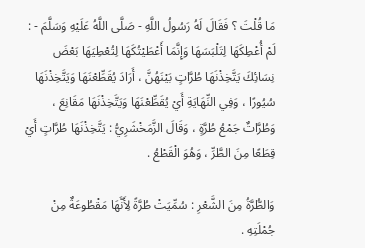مَا قُلْتَ ؟ فَقَالَ لَهُ رَسُولُ اللَّهِ - صَلَّى اللَّهُ عَلَيْهِ وَسَلَّمَ - : لَمْ أُعْطِكَهَا لِتَلْبَسَهَا وَإِنَّمَا أَعْطَيْتُكَهَا لِتُعْطِيَهَا بَعْضَ نِسَائِكَ يَتَّخِذْنَهَا طُرَّاتٍ بَيْنَهُنَّ ، أَرَادَ يُقَطِّعْنَهَا وَيَتَّخِذْنَهَا سُيُورًا ، وَفِي النِّهَايَةِ أَيْ يُقَطِّعْنَهَا وَيَتَّخِذْنَهَا مَقَانِعَ ، وَطُرَّاتٌ جَمْعُ طُرَّةٍ ، وَقَالَ الزَّمَخْشَرِيُّ : يَتَّخِذْنَهَا طُرَّاتٍ أَيْ قِطَعًا مِنَ الطَّرِّ ، وَهُوَ الْقَطْعُ .

وَالطُّرَّةُ مِنَ الشَّعْرِ : سُمِّيَتْ طُرَّةً لِأَنَّهَا مَقْطُوعَةٌ مِنْ جُمْلَتِهِ .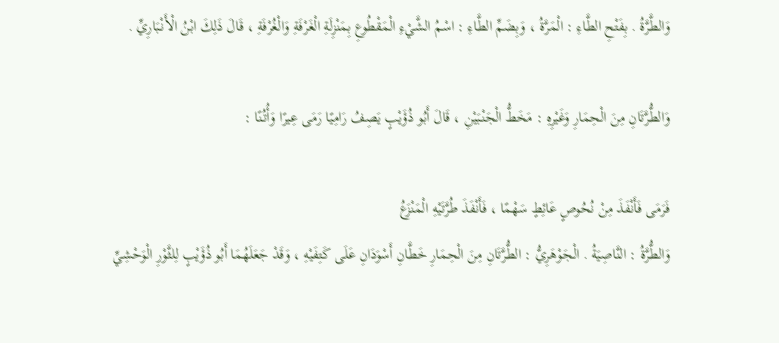وَالطَّرَّةُ . بِفَتْحِ الطَّاءِ : الْمَرَّةُ ، وَبِضَمِّ الطَّاءِ : اسْمُ الشَّيْءِ الْمَقْطُوعِ بِمَنْزِلَةِ الْغَرْفَةِ وَالْغُرْفَةِ ، قَالَ ذَلِكَ ابْنُ الْأَنْبَارِيِّ .

وَالطُّرَّتَانِ مِنَ الْحِمَارِ وَغَيْرِهِ : مَخَطُّ الْجَنْبَيْنِ ، قَالَ أَبُو ذُؤَيْبٍ يَصِفُ رَامِيًا رَمَى عِيرًا وَأُتُنًا :

فَرَمَى فَأَنْفَذَ مِنْ نُحُوصٍ عَائِطٍ سَهْمًا ، فَأَنْفَذَ طُرَّتَيْهِ الْمَنْزَعُ
وَالطُّرَّةُ : النَّاصِيَةُ . الْجَوْهَرِيُّ : الطُّرَّتَانِ مِنَ الْحِمَارِ خَطَّانِ أَسْوَدَانِ عَلَى كَتِفَيْهِ ، وَقَدْ جَعَلَهُمَا أَبُو ذُؤَيْبٍ لِلثَّوْرِ الْوَحْشِيِّ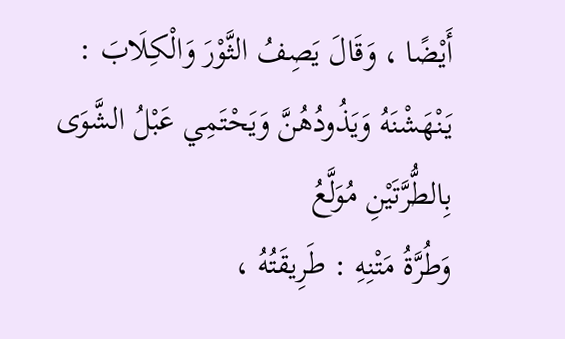أَيْضًا ، وَقَالَ يَصِفُ الثَّوْرَ وَالْكِلَابَ :
يَنْهَشْنَهُ وَيَذُودُهُنَّ وَيَحْتَمِي عَبْلُ الشَّوَى بِالطُّرَّتَيْنِ مُوَلَّعُ
وَطُرَّةُ مَتْنِهِ : طَرِيقَتُهُ ،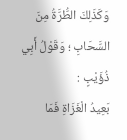وَكَذَلِكَ الطُّرَّةُ مِنَ السَّحَابِ ؛ وَقَوْلُ أَبِي ذُؤَيْبٍ :
بَعِيدُ الْغَزَاةِ فَمَا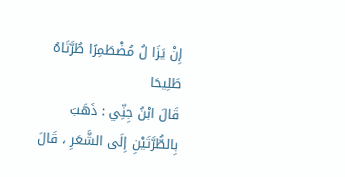إِنْ يَزَا لُ مُضْطَمِرًا طُرَّتَاهُ طَلِيحَا
قَالَ ابْنُ جِنِّي : ذَهَبَ بِالطُّرَّتَيْنِ إِلَى الشَّعَرِ ، قَالَ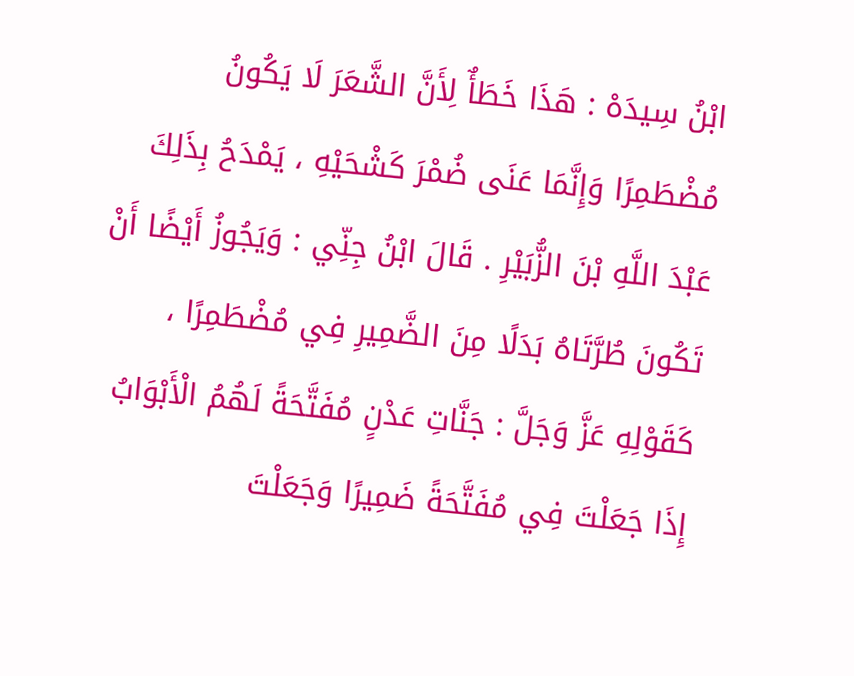ابْنُ سِيدَهْ : هَذَا خَطَأٌ لِأَنَّ الشَّعَرَ لَا يَكُونُ مُضْطَمِرًا وَإِنَّمَا عَنَى ضُمْرَ كَشْحَيْهِ ، يَمْدَحُ بِذَلِكَ عَبْدَ اللَّهِ بْنَ الزُّبَيْرِ . قَالَ ابْنُ جِنِّي : وَيَجُوزُ أَيْضًا أَنْ تَكُونَ طُرَّتَاهُ بَدَلًا مِنَ الضَّمِيرِ فِي مُضْطَمِرًا ، كَقَوْلِهِ عَزَّ وَجَلَّ : جَنَّاتِ عَدْنٍ مُفَتَّحَةً لَهُمُ الْأَبْوَابُ إِذَا جَعَلْتَ فِي مُفَتَّحَةً ضَمِيرًا وَجَعَلْتَ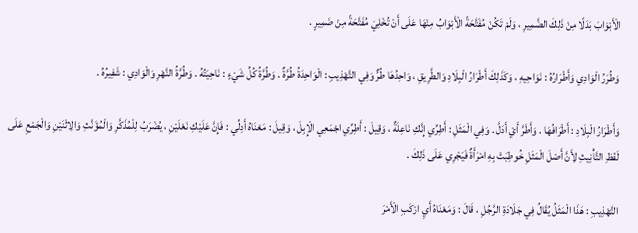الْأَبْوَابَ بَدَلًا مِنْ ذَلِكَ الضَّمِيرِ ، وَلَمْ تَكُنْ مُفَتَّحَةً الْأَبْوَابُ مِنْهَا عَلَى أَنْ تُخْلِيَ مُفَتَّحَةً مِنْ ضَمِيرٍ .

وَطُرَرُ الْوَادِي وَأَطْرَارُهُ : نَوَاحِيهِ ، وَكَذَلِكَ أَطْرَارُ الْبِلَادِ وَالطَّرِيقِ ، وَاحِدُهَا طُرٌّ وَفِي التَّهْذِيبِ : الْوَاحِدَةُ طُرَّةٌ . وَطُرَّةُ كُلِّ شَيْءٍ : نَاحِيَتُهُ . وَطُرَّةُ النَّهْرِ وَالْوَادِي : شَفِيرُهُ .

وَأَطْرَارُ الْبِلَادِ : أَطْرَافُهَا . وَأَطَرَّ أَيْ أَدَلَّ . وَفِي الْمَثَلِ : أَطِرِّي إِنَّكِ نَاعِلَةٌ ، وَقِيلَ : أَطِرِّي اجْمَعِي الْإِبِلَ ، وَقِيلَ : مَعْنَاهُ أَدِلِّي : فَإِنَّ عَلَيْكِ نَعْلَيْنِ ، يُضْرَبُ لِلْمُذَكَّرِ وَالْمُؤَنَّثِ وَالِاثْنَيْنِ وَالْجَمْعِ عَلَى لَفْظِ التَّأْنِيثِ لِأَنَّ أَصْلَ الْمَثَلِ خُوطِبَتْ بِهِ امْرَأَةٌ فَيَجْرِي عَلَى ذَلِكَ .

التَّهْذِيبِ : هَذَا الْمَثَلُ يُقَالُ فِي جَلَادَةِ الرَّجُلِ ، قَالَ : وَمَعْنَاهُ أَيِ ارْكَبِ الْأَمْرَ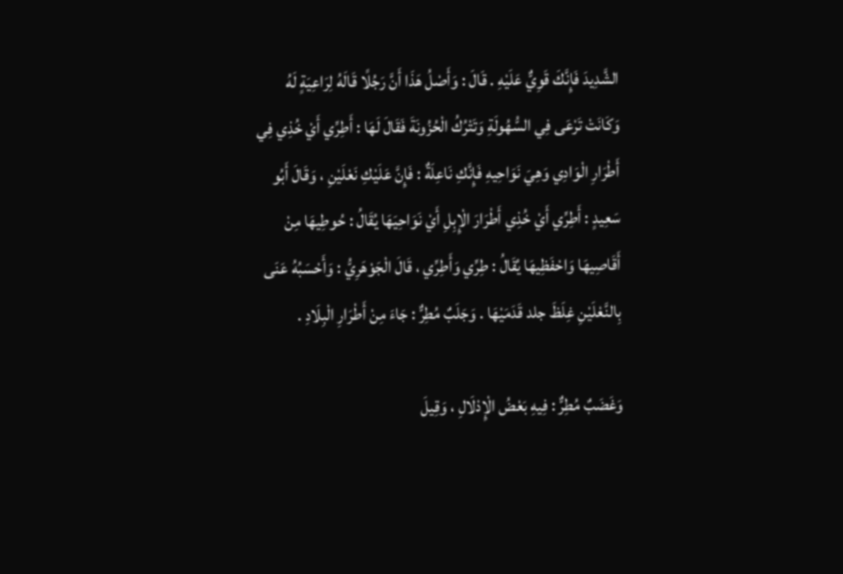الشَّدِيدَ فَإِنَّكَ قَوِيٌّ عَلَيْهِ . قَالَ : وَأَصْلُ هَذَا أَنَّ رَجُلًا قَالَهُ لِرَاعِيَةٍ لَهُ وَكَانَتْ تَرْعَى فِي السُّهُولَةِ وَتَتْرُكُ الْحُزُونَةَ فَقَالَ لَهَا : أَطِرِّي أَيْ خُذِي فِي أَطْرَارِ الْوَادِي وَهِيَ نَوَاحِيهِ فَإِنَّكِ نَاعِلَةٌ : فَإِنَّ عَلَيْكِ نَعْلَيْنِ ، وَقَالَ أَبُو سَعِيدٍ : أَطِرِّي أَيْ خُذِي أَطْرَارَ الْإِبِلِ أَيْ نَوَاحِيَهَا يُقَالُ : حُوطِيهَا مِنْ أَقَاصِيهَا وَاحْفَظِيهَا يُقَالُ : طِرِّي وَأَطِرِّي ، قَالَ الْجَوْهَرِيُّ : وَأَحْسَبُهُ عَنَى بِالنَّعْلَيْنِ غِلَظَ جلد قَدَمَيْهَا . وَجَلَبٌ مُطِرٌّ : جَاءَ مِنْ أَطْرَارِ الْبِلَادِ .

وَغَضَبٌ مُطِرٌّ : فِيهِ بَعْضُ الْإِدْلَالِ ، وَقِيلَ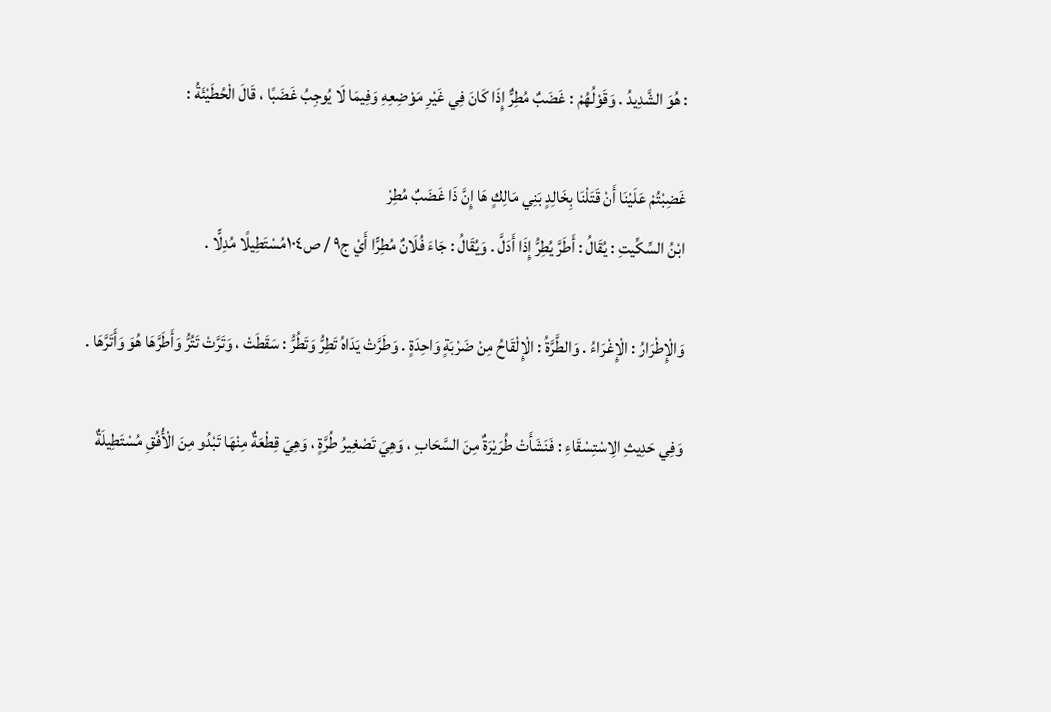: هُوَ الشَّدِيدُ . وَقَوْلُهُمْ : غَضَبٌ مُطِرٌّ إِذَا كَانَ فِي غَيْرِ مَوْضِعِهِ وَفِيمَا لَا يُوجِبُ غَضَبًا ، قَالَ الْحُطَيْئَةُ :

غَضِبْتُمْ عَلَيْنَا أَنْ قَتَلْنَا بِخَالِدٍ بَنِي مَالِكٍ هَا إِنَّ ذَا غَضَبٌ مُطِرْ
ابْنُ السِّكِّيتِ : يُقَالُ : أَطَرَّ يُطِرُّ إِذَا أَدَلَّ . وَيُقَالُ : جَاءَ فُلَانٌ مُطِرًّا أَيْ ج٩ / ص١٠٤مُسْتَطِيلًا مُدِلًّا .

وَالْإِطْرَارُ : الْإِغْرَاءُ . وَالطَّرَّةُ : الْإِلْقَاحُ مِنْ ضَرْبَةٍ وَاحِدَةٍ . وَطَرَّتْ يَدَاهُ تَطِرُّ وَتَطُرُّ : سَقَطَتْ ، وَتَرَّتْ تَتُرُّ وَأَطَرَّهَا هُوَ وَأَتَرَّهَا .

وَفِي حَدِيثِ الِاسْتِسْقَاءِ : فَنَشَأَتْ طُرَيْرَةٌ مِنَ السَّحَابِ ، وَهِيَ تَصْغِيرُ طُرَّةٍ ، وَهِيَ قِطْعَةٌ مِنْهَا تَبْدُو مِنَ الْأُفُقِ مُسْتَطِيلَةٌ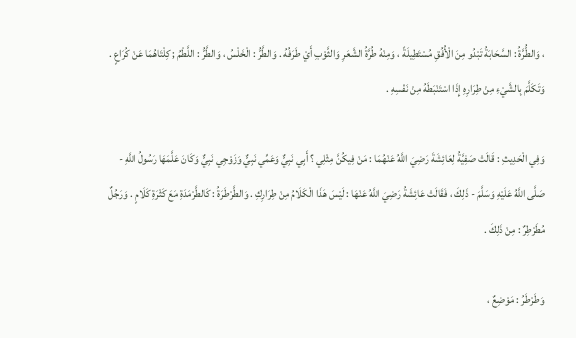، وَالطُّرَّةُ : السَّحَابَةُ تَبْدُو مِنَ الْأُفُقِ مُسْتَطِيلَةً ، وَمِنْهُ طُرَّةُ الشَّعَرِ وَالثَّوْبِ أَيْ طَرَفُهُ . وَالطَّرُّ : الْخَلْسُ ، وَالطَّرُّ : اللَّطْمُ ; كِلْتَاهُمَا عَنْ كُرَاعٍ . وَتَكَلَّمَ بِالشَّيْءِ مِنْ طِرَارِهِ إِذَا اسْتَنْبَطَهُ مِنْ نَفْسِهِ .

وَفِي الْحَدِيثِ : قَالَتْ صَفِيَّةُ لِعَائِشَةَ رَضِيَ اللَّهُ عَنْهُمَا : مَنْ فِيكُنَّ مِثْلِي ؟ أَبِي نَبِيٌّ وَعَمِّي نَبِيٌّ وَزَوْجِي نَبِيٌّ وَكَانَ عَلَّمَهَا رَسُولُ اللَّهِ - صَلَّى اللَّهُ عَلَيْهِ وَسَلَّمَ - ذَلِكَ ، فَقَالَتْ عَائِشَةُ رَضِيَ اللَّهُ عَنْهَا : لَيْسَ هَذَا الْكَلَامُ مِنْ طِرَارِكِ . وَالطَّرْطَرَةُ : كَالطَّرْمَدَةِ مَعَ كَثْرَةِ كَلَامٍ . وَرَجُلٌ مُطَرْطِرٌ : مِنْ ذَلِكَ .

وَطَرْطَرُ : مَوْضِعٌ ،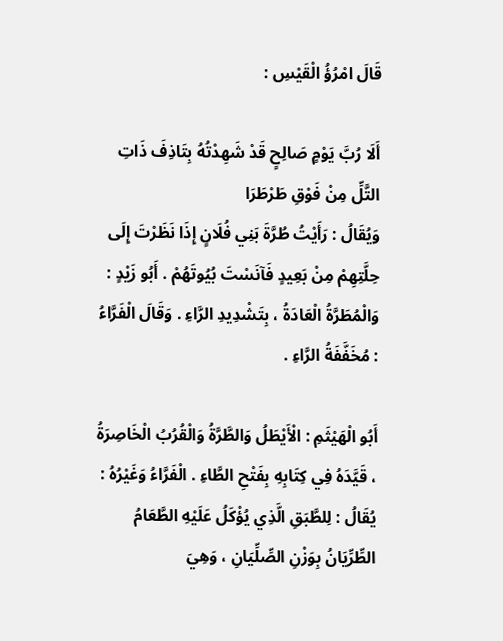قَالَ امْرُؤُ الْقَيْسِ :

أَلَا رُبَّ يَوْمٍ صَالِحٍ قَدْ شَهِدْتُهُ بِتَاذِفَ ذَاتِ التَّلِّ مِنْ فَوْقِ طَرْطَرَا
وَيُقَالُ : رَأَيْتُ طُرَّةَ بَنِي فُلَانٍ إِذَا نَظَرْتَ إِلَى حِلَّتِهِمْ مِنْ بَعِيدٍ فَآنَسْتَ بُيُوتَهُمْ . أَبُو زَيْدٍ : وَالْمُطَرَّةُ الْعَادَةُ ، بِتَشْدِيدِ الرَّاءِ . وَقَالَ الْفَرَّاءُ : مُخَفَّفَةُ الرَّاءِ .

أَبُو الْهَيْثَمِ : الْأَيْطَلُ وَالطَّرَّةُ وَالْقُرُبُ الْخَاصِرَةُ ، قَيَّدَهُ فِي كِتَابِهِ بِفَتْحِ الطَّاءِ . الْفَرَّاءُ وَغَيْرُهُ : يُقَالُ : لِلطَّبَقِ الَّذِي يُؤْكَلُ عَلَيْهِ الطَّعَامُ الطِّرِّيَانُ بِوَزْنِ الصِّلِّيَانِ ، وَهِيَ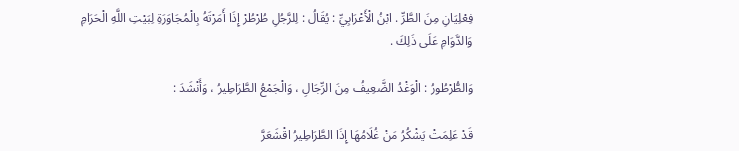فِعْلِيَانِ مِنَ الطَّرِّ . ابْنُ الْأَعْرَابِيِّ : يُقَالُ : لِلرَّجُلِ طُرْطُرْ إِذَا أَمَرْتَهُ بِالْمُجَاوَرَةِ لِبَيْتِ اللَّهِ الْحَرَامِ وَالدَّوَامِ عَلَى ذَلِكَ .

وَالطُّرْطُورُ : الْوَغْدُ الضَّعِيفُ مِنَ الرِّجَالِ ، وَالْجَمْعُ الطَّرَاطِيرُ ، وَأَنْشَدَ :

قَدْ عَلِمَتْ يَشْكُرُ مَنْ غُلَامُهَا إِذَا الطَّرَاطِيرُ اقْشَعَرَّ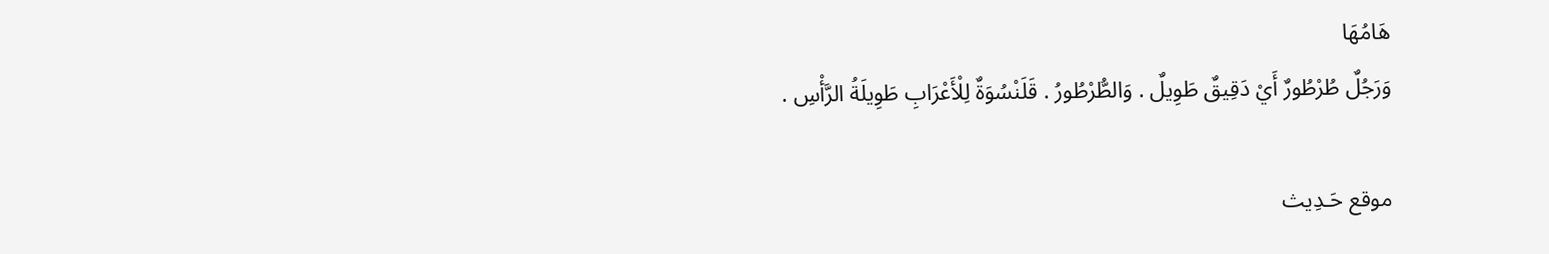هَامُهَا
وَرَجُلٌ طُرْطُورٌ أَيْ دَقِيقٌ طَوِيلٌ . وَالطُّرْطُورُ . قَلَنْسُوَةٌ لِلْأَعْرَابِ طَوِيلَةُ الرَّأْسِ .

موقع حَـدِيث